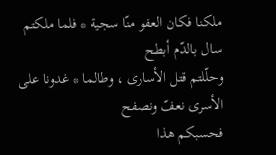ملكنا فكان العفو منّا سجية * فلما ملكتم سال بالدّم أبطح
وحلّلتم قتل الأسارى ، وطالما * غدونا على الأسرى نعفّ ونصفح
فحسبكم هذا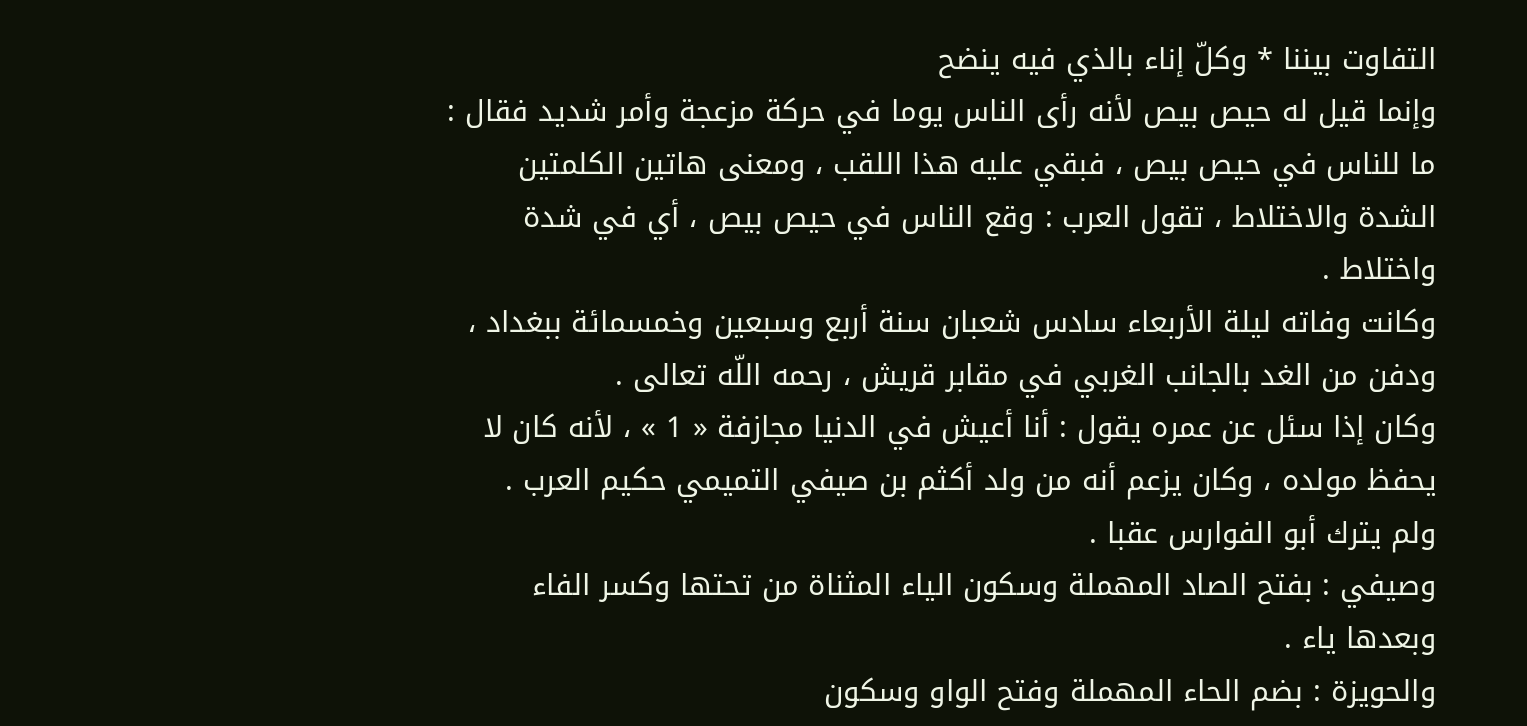التفاوت بيننا * وكلّ إناء بالذي فيه ينضح
وإنما قيل له حيص بيص لأنه رأى الناس يوما في حركة مزعجة وأمر شديد فقال : ما للناس في حيص بيص ، فبقي عليه هذا اللقب ، ومعنى هاتين الكلمتين الشدة والاختلاط ، تقول العرب : وقع الناس في حيص بيص ، أي في شدة واختلاط .
وكانت وفاته ليلة الأربعاء سادس شعبان سنة أربع وسبعين وخمسمائة ببغداد ، ودفن من الغد بالجانب الغربي في مقابر قريش ، رحمه اللّه تعالى .
وكان إذا سئل عن عمره يقول : أنا أعيش في الدنيا مجازفة « 1 » ، لأنه كان لا يحفظ مولده ، وكان يزعم أنه من ولد أكثم بن صيفي التميمي حكيم العرب .
ولم يترك أبو الفوارس عقبا .
وصيفي : بفتح الصاد المهملة وسكون الياء المثناة من تحتها وكسر الفاء وبعدها ياء .
والحويزة : بضم الحاء المهملة وفتح الواو وسكون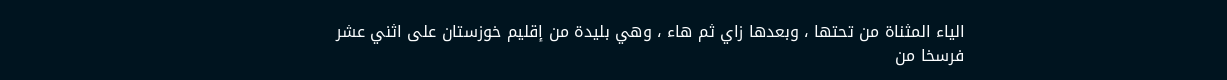الياء المثناة من تحتها ، وبعدها زاي ثم هاء ، وهي بليدة من إقليم خوزستان على اثني عشر فرسخا من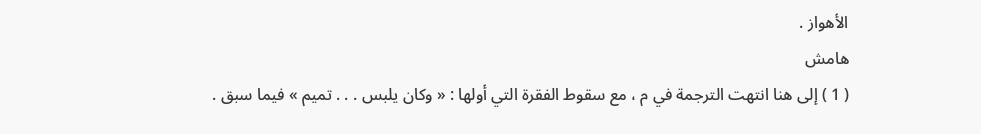الأهواز .
هامش
( 1 ) إلى هنا انتهت الترجمة في م ، مع سقوط الفقرة التي أولها : « وكان يلبس . . . تميم » فيما سبق .